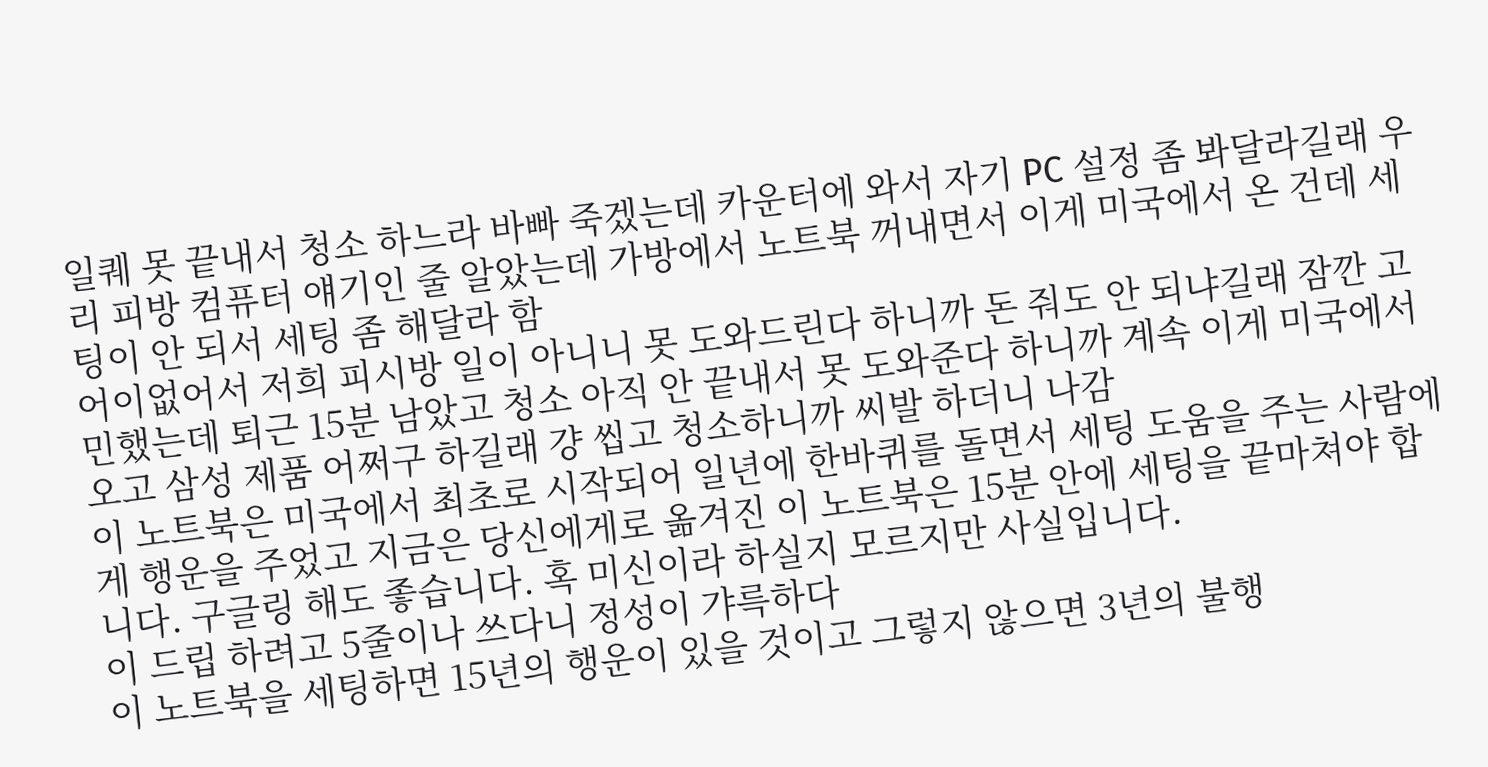일퀘 못 끝내서 청소 하느라 바빠 죽겠는데 카운터에 와서 자기 PC 설정 좀 봐달라길래 우리 피방 컴퓨터 얘기인 줄 알았는데 가방에서 노트북 꺼내면서 이게 미국에서 온 건데 세팅이 안 되서 세팅 좀 해달라 함
어이없어서 저희 피시방 일이 아니니 못 도와드린다 하니까 돈 줘도 안 되냐길래 잠깐 고민했는데 퇴근 15분 남았고 청소 아직 안 끝내서 못 도와준다 하니까 계속 이게 미국에서 오고 삼성 제품 어쩌구 하길래 걍 씹고 청소하니까 씨발 하더니 나감
이 노트북은 미국에서 최초로 시작되어 일년에 한바퀴를 돌면서 세팅 도움을 주는 사람에게 행운을 주었고 지금은 당신에게로 옮겨진 이 노트북은 15분 안에 세팅을 끝마쳐야 합니다. 구글링 해도 좋습니다. 혹 미신이라 하실지 모르지만 사실입니다.
이 드립 하려고 5줄이나 쓰다니 정성이 갸륵하다
이 노트북을 세팅하면 15년의 행운이 있을 것이고 그렇지 않으면 3년의 불행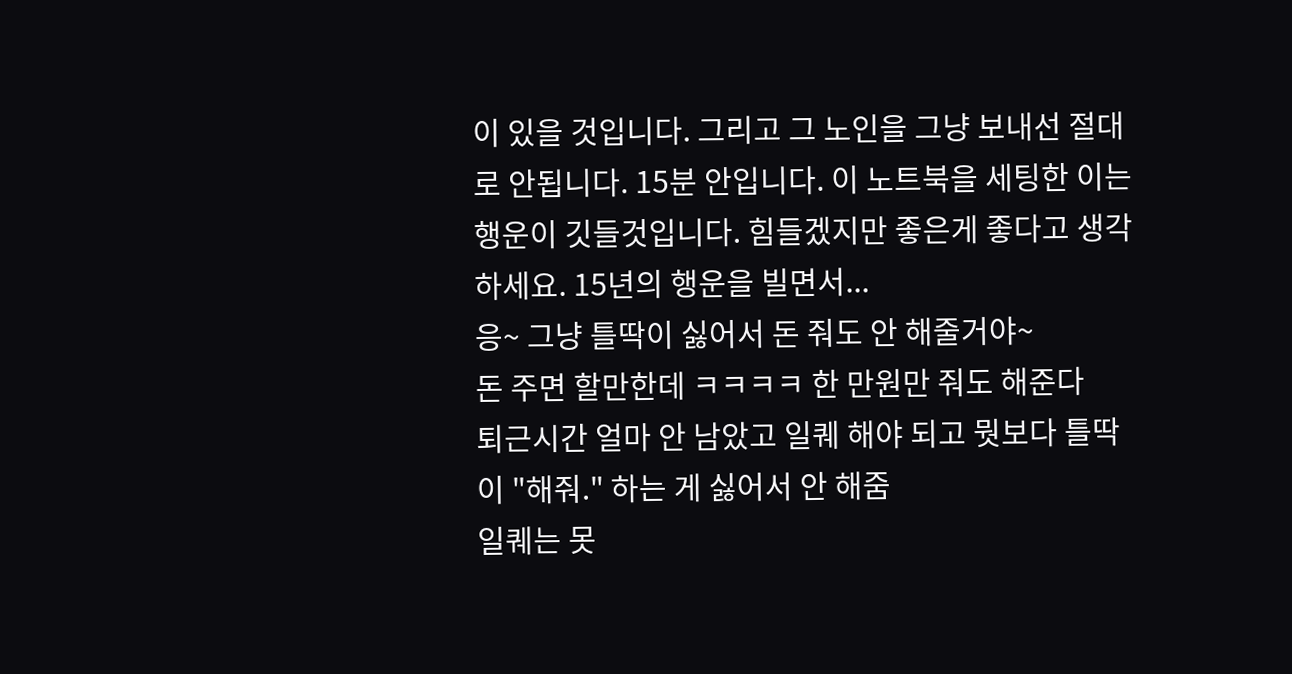이 있을 것입니다. 그리고 그 노인을 그냥 보내선 절대로 안됩니다. 15분 안입니다. 이 노트북을 세팅한 이는 행운이 깃들것입니다. 힘들겠지만 좋은게 좋다고 생각하세요. 15년의 행운을 빌면서...
응~ 그냥 틀딱이 싫어서 돈 줘도 안 해줄거야~
돈 주면 할만한데 ㅋㅋㅋㅋ 한 만원만 줘도 해준다
퇴근시간 얼마 안 남았고 일퀘 해야 되고 뭣보다 틀딱이 "해줘." 하는 게 싫어서 안 해줌
일퀘는 못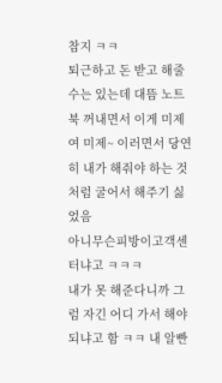참지 ㅋㅋ
퇴근하고 돈 받고 해줄수는 있는데 대뜸 노트북 꺼내면서 이게 미제여 미제~ 이러면서 당연히 내가 해줘야 하는 것처럼 굴어서 해주기 싫었음
아니무슨피방이고객센터냐고 ㅋㅋㅋ
내가 못 해준다니까 그럼 자긴 어디 가서 해야 되냐고 함 ㅋㅋ 내 알빤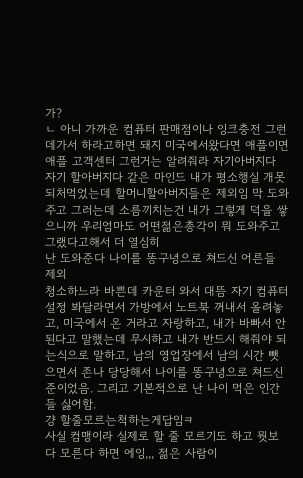가?
ㄴ 아니 가까운 컴퓨터 판매점이나 잉크충전 그런데가서 하라고하면 돼지 미국에서왔다면 애플이면 애플 고객센터 그런거는 알려줘라 자기아버지다 자기 할아버지다 같은 마인드 내가 평소행실 개못되처먹었는데 할머니할아버지들은 제외임 막 도와주고 그러는데 소름끼치는건 내가 그렇게 덕을 쌓으니까 우리엄마도 어떤젊은총각이 뭐 도와주고그랬다고해서 더 열심히
난 도와준다 나이를 똥구녕으로 쳐드신 어른들 제외
청소하느라 바쁜데 카운터 와서 대뜸 자기 컴퓨터 설정 봐달라면서 가방에서 노트북 꺼내서 올려놓고, 미국에서 온 거라고 자랑하고, 내가 바빠서 안 된다고 말했는데 무시하고 내가 반드시 해줘야 되는식으로 말하고, 남의 영업장에서 남의 시간 뺏으면서 존나 당당해서 나이를 똥구녕으로 쳐드신 준이었음. 그리고 기본적으로 난 나이 먹은 인간들 싫어함.
걍 할줄모르는척하는게답임ㅋ
사실 컴맹이라 실제로 할 줄 모르기도 하고 뭣보다 모른다 하면 에잉,,, 젊은 사람이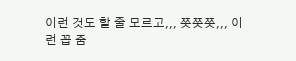이런 것도 할 줄 모르고,,, 쯧쯧쯧,,, 이런 꼽 줌